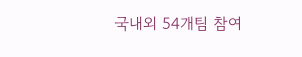국내외 54개팀 참여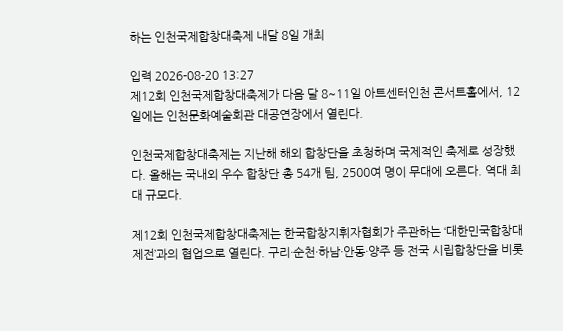하는 인천국제합창대축제 내달 8일 개최

입력 2026-08-20 13:27
제12회 인천국제합창대축제가 다음 달 8~11일 아트센터인천 콘서트홀에서, 12일에는 인천문화예술회관 대공연장에서 열린다.

인천국제합창대축제는 지난해 해외 합창단을 초청하며 국제적인 축제로 성장했다. 올해는 국내외 우수 합창단 총 54개 팀, 2500여 명이 무대에 오른다. 역대 최대 규모다.

제12회 인천국제합창대축제는 한국합창지휘자협회가 주관하는 ‘대한민국합창대제전’과의 협업으로 열린다. 구리·순천·하남·안동·양주 등 전국 시립합창단을 비롯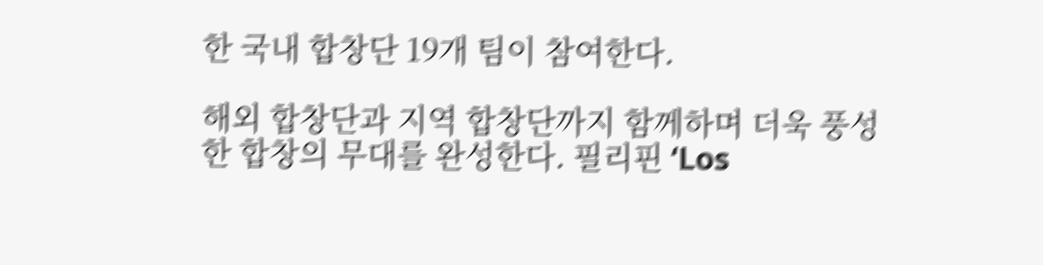한 국내 합창단 19개 팀이 참여한다.

해외 합창단과 지역 합창단까지 함께하며 더욱 풍성한 합창의 무대를 완성한다. 필리핀 ‘Los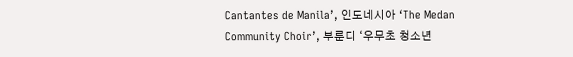Cantantes de Manila’, 인도네시아 ‘The Medan Community Choir’, 부룬디 ‘우무초 청소년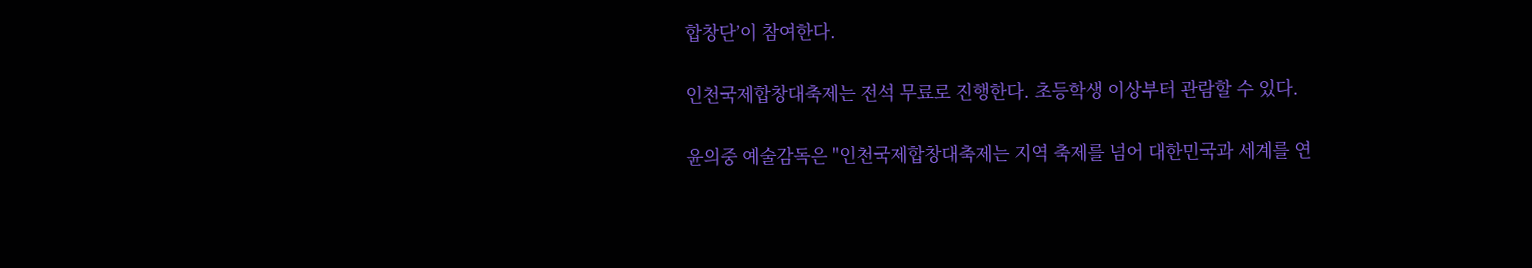합창단’이 참여한다.

인천국제합창대축제는 전석 무료로 진행한다. 초등학생 이상부터 관람할 수 있다.

윤의중 예술감독은 "인천국제합창대축제는 지역 축제를 넘어 대한민국과 세계를 연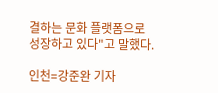결하는 문화 플랫폼으로 성장하고 있다"고 말했다.

인천=강준완 기자